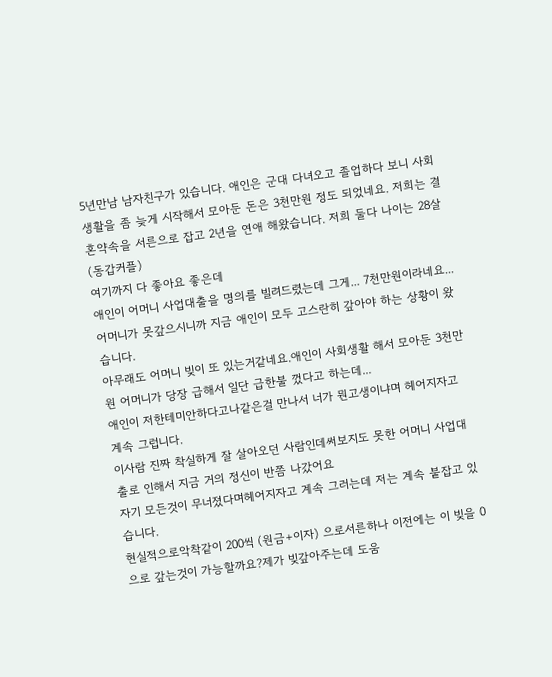5년만남 남자친구가 있습니다. 애인은 군대 다녀오고 졸업하다 보니 사회생활을 좀 늦게 시작해서 모아둔 돈은 3천만원 정도 되었네요. 저희는 결혼약속을 서른으로 잡고 2년을 연애 해왔습니다. 저희 둘다 나이는 28살 (동갑커플)
여기까지 다 좋아요 좋은데
애인이 어머니 사업대출을 명의를 빌려드렸는데 그게... 7천만원이라네요...어머니가 못갚으시니까 지금 애인이 모두 고스란히 갚아야 하는 상황이 왔습니다.
아무래도 어머니 빚이 또 있는거같네요.애인이 사회생활 해서 모아둔 3천만원 어머니가 당장 급해서 일단 급한불 껐다고 하는데...
애인이 저한테미안하다고나같은걸 만나서 너가 뭔고생이냐며 헤어지자고 계속 그럽니다.
이사람 진짜 착실하게 잘 살아오던 사람인데써보지도 못한 어머니 사업대출로 인해서 지금 거의 정신이 반쯤 나갔어요
자기 모든것이 무너졌다며헤어지자고 계속 그러는데 저는 계속 붙잡고 있습니다.
현실적으로악착같이 200씩 (원금+이자) 으로서른하나 이전에는 이 빚을 0으로 갚는것이 가능할까요?제가 빚갚아주는데 도움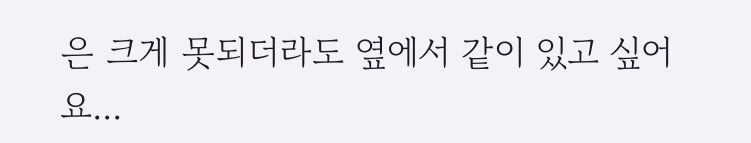은 크게 못되더라도 옆에서 같이 있고 싶어요...